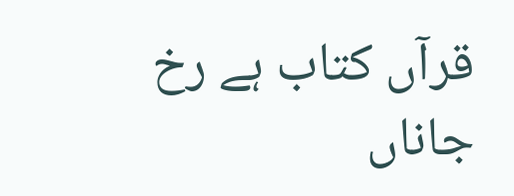قرآں کتاب ہے رخ جاناں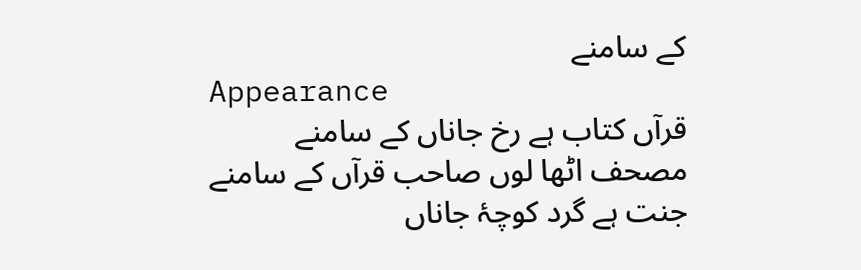کے سامنے
Appearance
قرآں کتاب ہے رخ جاناں کے سامنے
مصحف اٹھا لوں صاحب قرآں کے سامنے
جنت ہے گرد کوچۂ جاناں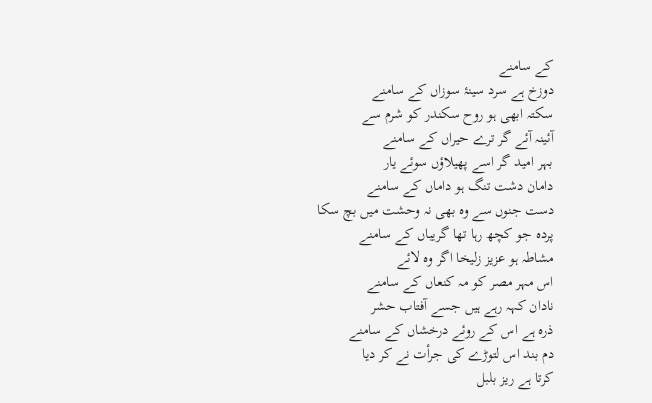کے سامنے
دوزخ ہے سرد سینۂ سوزاں کے سامنے
سکتہ ابھی ہو روح سکندر کو شرم سے
آئینہ آئے گر ترے حیراں کے سامنے
بہر امید گر اسے پھیلاؤں سوئے یار
دامان دشت تنگ ہو داماں کے سامنے
دست جنوں سے وہ بھی نہ وحشت میں بچ سکا
پردہ جو کچھ رہا تھا گریباں کے سامنے
مشاطہ ہو عزیز زلیخا اگر وہ لائے
اس مہر مصر کو مہ کنعاں کے سامنے
نادان کہہ رہے ہیں جسے آفتاب حشر
ذرہ ہے اس کے روئے درخشاں کے سامنے
دم بند اس لتوڑے کی جرأت نے کر دیا
کرتا ہے ریز بلبل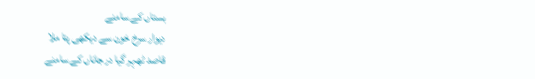بستاں کے سامنے
دیوار سرخ خون سے دیکھی پتا ملا
قاصد ٹھہر گیا در جاناں کے سامنے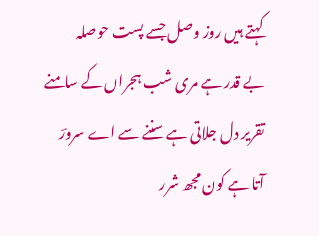کہتے ہیں روز وصل جسے پست حوصلہ
بے قدر ہے مری شب ہجراں کے سامنے
تقریر دل جلاتی ہے سننے سے اے سرورؔ
آتا ہے کون مجھ شرر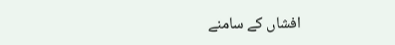افشاں کے سامنے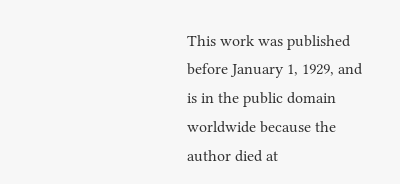This work was published before January 1, 1929, and is in the public domain worldwide because the author died at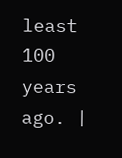least 100 years ago. |